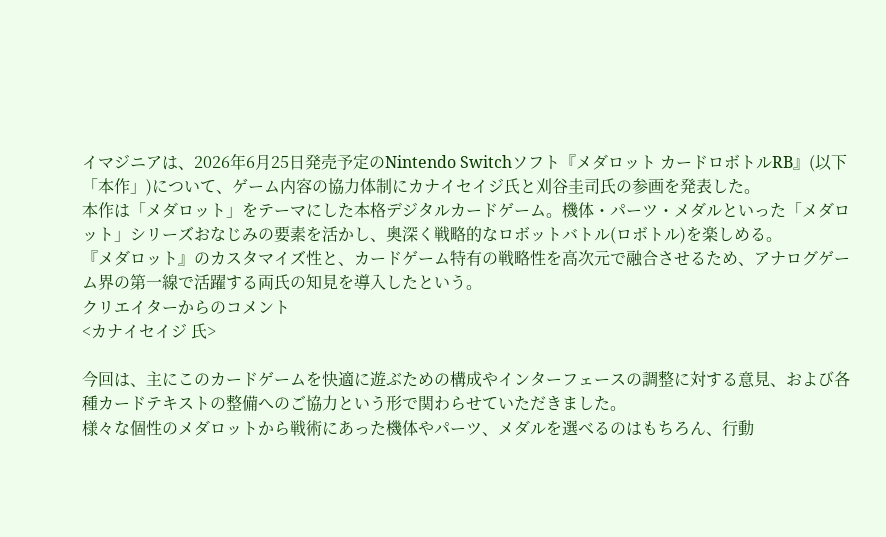イマジニアは、2026年6月25日発売予定のNintendo Switchソフト『メダロット カードロボトルRB』(以下「本作」)について、ゲーム内容の協力体制にカナイセイジ氏と刈谷圭司氏の参画を発表した。
本作は「メダロット」をテーマにした本格デジタルカードゲーム。機体・パーツ・メダルといった「メダロット」シリーズおなじみの要素を活かし、奥深く戦略的なロボットバトル(ロボトル)を楽しめる。
『メダロット』のカスタマイズ性と、カードゲーム特有の戦略性を高次元で融合させるため、アナログゲーム界の第一線で活躍する両氏の知見を導入したという。
クリエイターからのコメント
<カナイセイジ 氏>

今回は、主にこのカードゲームを快適に遊ぶための構成やインターフェースの調整に対する意見、および各種カードテキストの整備へのご協力という形で関わらせていただきました。
様々な個性のメダロットから戦術にあった機体やパーツ、メダルを選べるのはもちろん、行動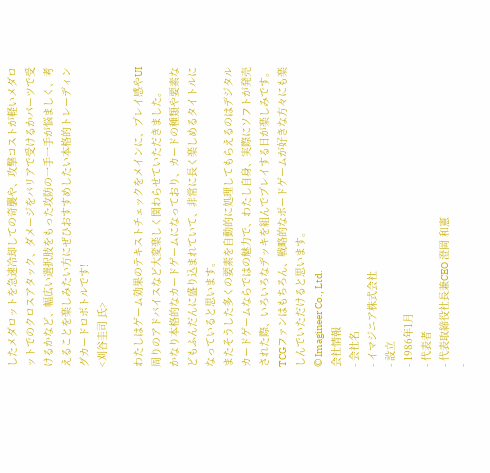したメダロットを急速冷却しての奇襲や、攻撃コストが軽いメダロットでのクロスアタック、ダメージをバリアで受けるかパーツで受けるかなど、幅広い選択肢をもった攻防の一手一手が悩ましく、考えることを楽しみたい方にぜひおすすめしたい本格的トレーディングカードロボトルです!
<刈谷圭司 氏>

わたしはゲーム効果のテキストチェックをメインに、プレイ感やUI周りのアドバイスなど大変楽しく関わらせていただきました。
かなり本格的なカードゲームになっており、カードの種類や要素などもふんだんに盛り込まれていて、非常に長く楽しめるタイトルになっていると思います。
またそうした多くの要素を自動的に処理してもらえるのはデジタルカードゲームならではの魅力で、わたし自身、実際にソフトが発売された際、いろいろなデッキを組んでプレイする日が楽しみです。
TCGファンはもちろん、戦略的なボードゲームが好きな方々にも楽しんでいただけると思います。
© Imagineer Co., Ltd.
会社情報
- 会社名
- イマジニア株式会社
- 設立
- 1986年1月
- 代表者
- 代表取締役社長兼CEO 澄岡 和憲
-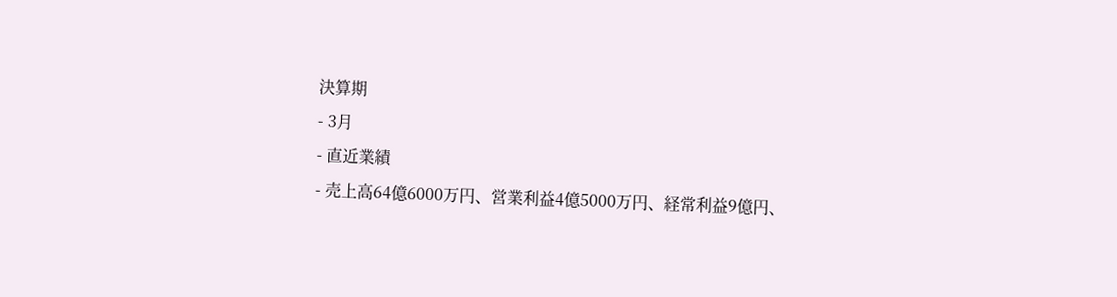決算期
- 3月
- 直近業績
- 売上高64億6000万円、営業利益4億5000万円、経常利益9億円、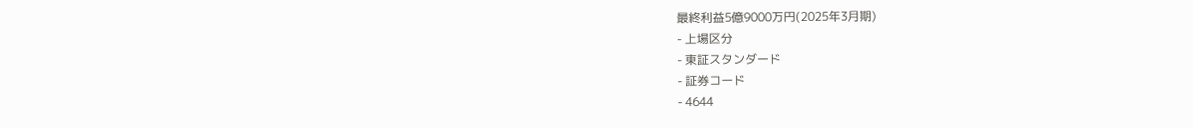最終利益5億9000万円(2025年3月期)
- 上場区分
- 東証スタンダード
- 証券コード
- 4644